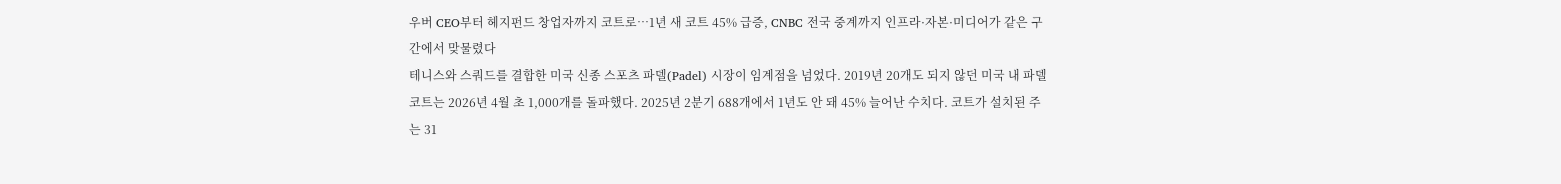우버 CEO부터 헤지펀드 창업자까지 코트로…1년 새 코트 45% 급증, CNBC 전국 중계까지 인프라·자본·미디어가 같은 구간에서 맞물렸다
테니스와 스쿼드를 결합한 미국 신종 스포츠 파델(Padel) 시장이 임계점을 넘었다. 2019년 20개도 되지 않던 미국 내 파델 코트는 2026년 4월 초 1,000개를 돌파했다. 2025년 2분기 688개에서 1년도 안 돼 45% 늘어난 수치다. 코트가 설치된 주는 31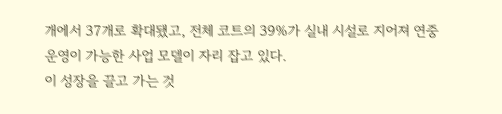개에서 37개로 확대됐고, 전체 코트의 39%가 실내 시설로 지어져 연중 운영이 가능한 사업 모델이 자리 잡고 있다.
이 성장을 끌고 가는 것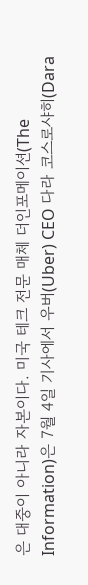은 대중이 아니라 자본이다. 미국 테크 전문 매체 더인포메이션(The Information)은 7월 4일 기사에서 우버(Uber) CEO 다라 코스로샤히(Dara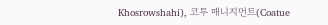Khosrowshahi), 코투 매니지먼트(Coatue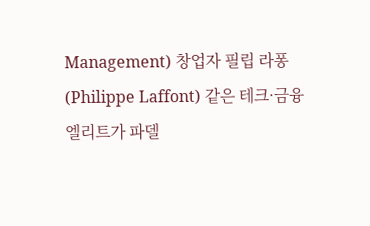Management) 창업자 필립 라퐁(Philippe Laffont) 같은 테크·금융 엘리트가 파델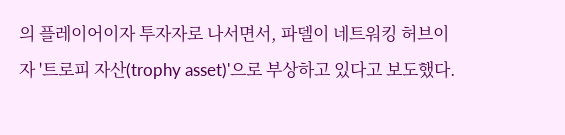의 플레이어이자 투자자로 나서면서, 파델이 네트워킹 허브이자 '트로피 자산(trophy asset)'으로 부상하고 있다고 보도했다.